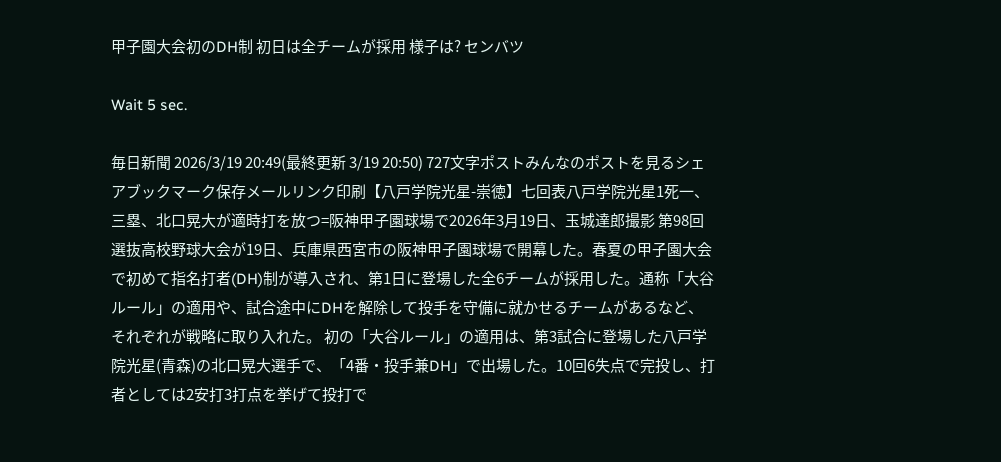甲子園大会初のDH制 初日は全チームが採用 様子は? センバツ

Wait 5 sec.

毎日新聞 2026/3/19 20:49(最終更新 3/19 20:50) 727文字ポストみんなのポストを見るシェアブックマーク保存メールリンク印刷【八戸学院光星-崇徳】七回表八戸学院光星1死一、三塁、北口晃大が適時打を放つ=阪神甲子園球場で2026年3月19日、玉城達郎撮影 第98回選抜高校野球大会が19日、兵庫県西宮市の阪神甲子園球場で開幕した。春夏の甲子園大会で初めて指名打者(DH)制が導入され、第1日に登場した全6チームが採用した。通称「大谷ルール」の適用や、試合途中にDHを解除して投手を守備に就かせるチームがあるなど、それぞれが戦略に取り入れた。 初の「大谷ルール」の適用は、第3試合に登場した八戸学院光星(青森)の北口晃大選手で、「4番・投手兼DH」で出場した。10回6失点で完投し、打者としては2安打3打点を挙げて投打で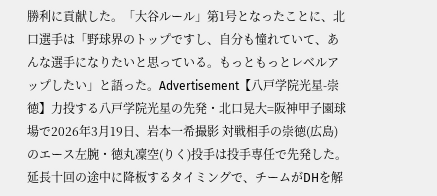勝利に貢献した。「大谷ルール」第1号となったことに、北口選手は「野球界のトップですし、自分も憧れていて、あんな選手になりたいと思っている。もっともっとレベルアップしたい」と語った。Advertisement【八戸学院光星-崇徳】力投する八戸学院光星の先発・北口晃大=阪神甲子園球場で2026年3月19日、岩本一希撮影 対戦相手の崇徳(広島)のエース左腕・徳丸凜空(りく)投手は投手専任で先発した。延長十回の途中に降板するタイミングで、チームがDHを解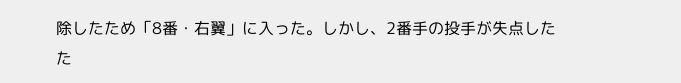除したため「8番・右翼」に入った。しかし、2番手の投手が失点したた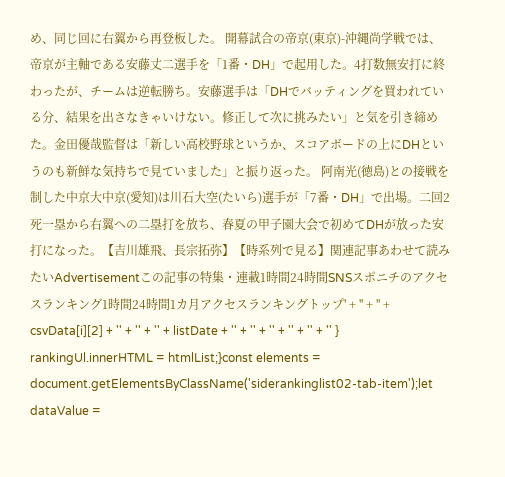め、同じ回に右翼から再登板した。 開幕試合の帝京(東京)-沖縄尚学戦では、帝京が主軸である安藤丈二選手を「1番・DH」で起用した。4打数無安打に終わったが、チームは逆転勝ち。安藤選手は「DHでバッティングを買われている分、結果を出さなきゃいけない。修正して次に挑みたい」と気を引き締めた。金田優哉監督は「新しい高校野球というか、スコアボードの上にDHというのも新鮮な気持ちで見ていました」と振り返った。 阿南光(徳島)との接戦を制した中京大中京(愛知)は川石大空(たいら)選手が「7番・DH」で出場。二回2死一塁から右翼への二塁打を放ち、春夏の甲子園大会で初めてDHが放った安打になった。【吉川雄飛、長宗拓弥】【時系列で見る】関連記事あわせて読みたいAdvertisementこの記事の特集・連載1時間24時間SNSスポニチのアクセスランキング1時間24時間1カ月アクセスランキングトップ' + '' + '' + csvData[i][2] + '' + '' + '' + listDate + '' + '' + '' + '' + '' + '' } rankingUl.innerHTML = htmlList;}const elements = document.getElementsByClassName('siderankinglist02-tab-item');let dataValue =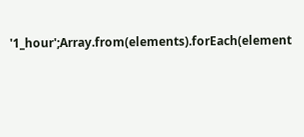'1_hour';Array.from(elements).forEach(element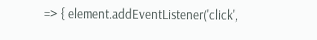=> { element.addEventListener('click',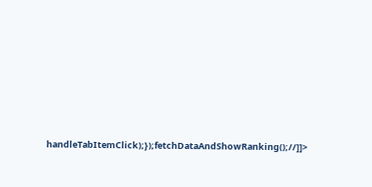handleTabItemClick);});fetchDataAndShowRanking();//]]>